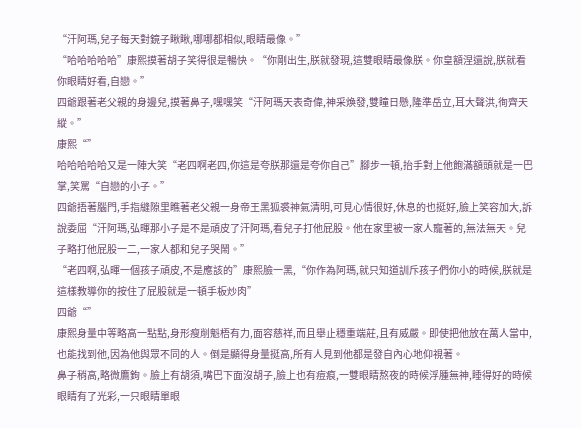“汗阿瑪,兒子每天對鏡子瞅瞅,哪哪都相似,眼睛最像。”
“哈哈哈哈哈”康熙摸著胡子笑得很是暢快。“你剛出生,朕就發現,這雙眼睛最像朕。你皇額涅還說,朕就看你眼睛好看,自戀。”
四爺跟著老父親的身邊兒,摸著鼻子,嘿嘿笑“汗阿瑪天表奇偉,神采煥發,雙瞳日懸,隆準岳立,耳大聲洪,徇齊天縱。”
康熙“”
哈哈哈哈哈又是一陣大笑“老四啊老四,你這是夸朕那還是夸你自己”腳步一頓,抬手對上他飽滿額頭就是一巴掌,笑罵“自戀的小子。”
四爺捂著腦門,手指縫隙里瞧著老父親一身帝王黑狐裘神氣清明,可見心情很好,休息的也挺好,臉上笑容加大,訴說委屈“汗阿瑪,弘暉那小子是不是頑皮了汗阿瑪,看兒子打他屁股。他在家里被一家人寵著的,無法無天。兒子略打他屁股一二,一家人都和兒子哭鬧。”
“老四啊,弘暉一個孩子頑皮,不是應該的”康熙臉一黑,“你作為阿瑪,就只知道訓斥孩子們你小的時候,朕就是這樣教導你的按住了屁股就是一頓手板炒肉”
四爺“”
康熙身量中等略高一點點,身形瘦削魁梧有力,面容慈祥,而且舉止穩重端莊,且有威嚴。即使把他放在萬人當中,也能找到他,因為他與眾不同的人。倒是顯得身量挺高,所有人見到他都是發自內心地仰視著。
鼻子稍高,略微鷹鉤。臉上有胡須,嘴巴下面沒胡子,臉上也有痘痕,一雙眼睛熬夜的時候浮腫無神,睡得好的時候眼睛有了光彩,一只眼睛單眼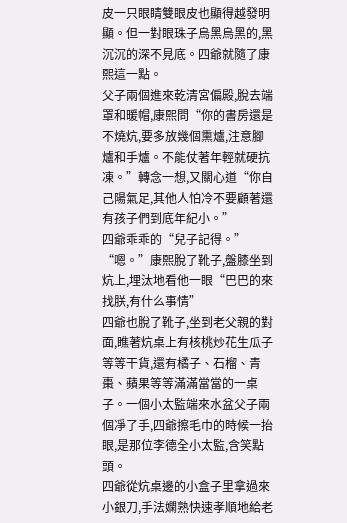皮一只眼睛雙眼皮也顯得越發明顯。但一對眼珠子烏黑烏黑的,黑沉沉的深不見底。四爺就隨了康熙這一點。
父子兩個進來乾清宮偏殿,脫去端罩和暖帽,康熙問“你的書房還是不燒炕,要多放幾個熏爐,注意腳爐和手爐。不能仗著年輕就硬抗凍。”轉念一想,又關心道“你自己陽氣足,其他人怕冷不要顧著還有孩子們到底年紀小。”
四爺乖乖的“兒子記得。”
“嗯。”康熙脫了靴子,盤膝坐到炕上,埋汰地看他一眼“巴巴的來找朕,有什么事情”
四爺也脫了靴子,坐到老父親的對面,瞧著炕桌上有核桃炒花生瓜子等等干貨,還有橘子、石榴、青棗、蘋果等等滿滿當當的一桌子。一個小太監端來水盆父子兩個凈了手,四爺擦毛巾的時候一抬眼,是那位李德全小太監,含笑點頭。
四爺從炕桌邊的小盒子里拿過來小銀刀,手法嫻熟快速孝順地給老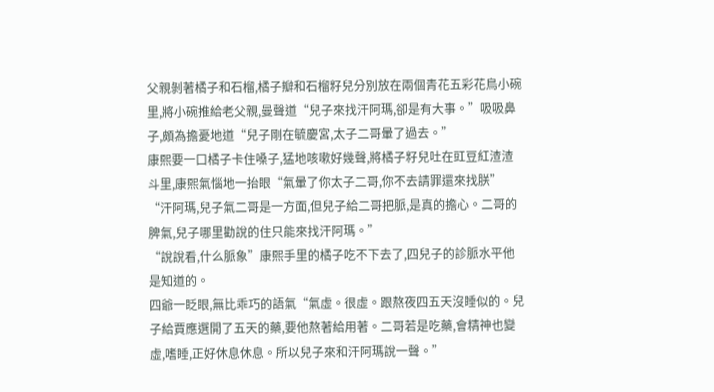父親剝著橘子和石榴,橘子瓣和石榴籽兒分別放在兩個青花五彩花鳥小碗里,將小碗推給老父親,曼聲道“兒子來找汗阿瑪,卻是有大事。”吸吸鼻子,頗為擔憂地道“兒子剛在毓慶宮,太子二哥暈了過去。”
康熙要一口橘子卡住嗓子,猛地咳嗽好幾聲,將橘子籽兒吐在豇豆紅渣渣斗里,康熙氣惱地一抬眼“氣暈了你太子二哥,你不去請罪還來找朕”
“汗阿瑪,兒子氣二哥是一方面,但兒子給二哥把脈,是真的擔心。二哥的脾氣,兒子哪里勸說的住只能來找汗阿瑪。”
“說說看,什么脈象”康熙手里的橘子吃不下去了,四兒子的診脈水平他是知道的。
四爺一眨眼,無比乖巧的語氣“氣虛。很虛。跟熬夜四五天沒睡似的。兒子給賈應選開了五天的藥,要他熬著給用著。二哥若是吃藥,會精神也變虛,嗜睡,正好休息休息。所以兒子來和汗阿瑪說一聲。”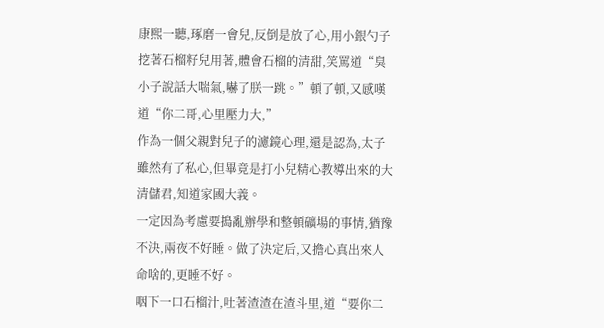康熙一聽,琢磨一會兒,反倒是放了心,用小銀勺子挖著石榴籽兒用著,體會石榴的清甜,笑罵道“臭小子說話大喘氣,嚇了朕一跳。”頓了頓,又感嘆道“你二哥,心里壓力大,”
作為一個父親對兒子的濾鏡心理,還是認為,太子雖然有了私心,但畢竟是打小兒精心教導出來的大清儲君,知道家國大義。
一定因為考慮要搗亂辦學和整頓礦場的事情,猶豫不決,兩夜不好睡。做了決定后,又擔心真出來人命啥的,更睡不好。
咽下一口石榴汁,吐著渣渣在渣斗里,道“要你二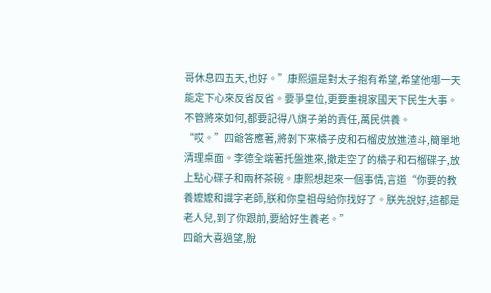哥休息四五天,也好。”康熙還是對太子抱有希望,希望他哪一天能定下心來反省反省。要爭皇位,更要重視家國天下民生大事。
不管將來如何,都要記得八旗子弟的責任,萬民供養。
“哎。”四爺答應著,將剝下來橘子皮和石榴皮放進渣斗,簡單地清理桌面。李德全端著托盤進來,撤走空了的橘子和石榴碟子,放上點心碟子和兩杯茶碗。康熙想起來一個事情,言道“你要的教養嬤嬤和識字老師,朕和你皇祖母給你找好了。朕先說好,這都是老人兒,到了你跟前,要給好生養老。”
四爺大喜過望,脫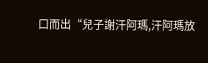口而出“兒子謝汗阿瑪,汗阿瑪放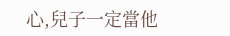心,兒子一定當他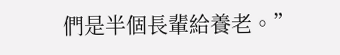們是半個長輩給養老。”